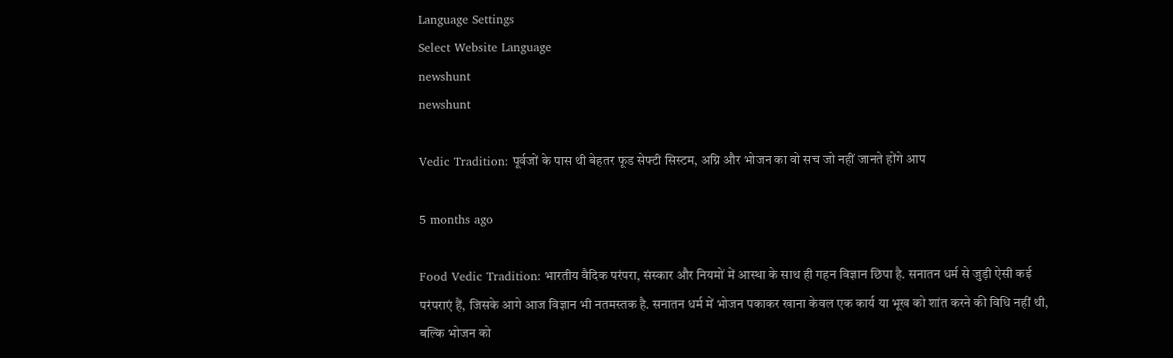Language Settings
Select Website Language
newshunt
newshunt

Vedic Tradition: पूर्वजों के पास थी बेहतर फूड सेफ्टी सिस्टम, अग्नि और भोजन का वो सच जो नहीं जानते होंगे आप

5 months ago

Food Vedic Tradition: भारतीय वैदिक परंपरा, संस्कार और नियमों में आस्था के साथ ही गहन विज्ञान छिपा है. सनातन धर्म से जुड़ी ऐसी कई परंपराएं हैं, जिसके आगे आज विज्ञान भी नतमस्तक है. सनातन धर्म में भोजन पकाकर खाना केवल एक कार्य या भूख को शांत करने की विधि नहीं थी, बल्कि भोजन को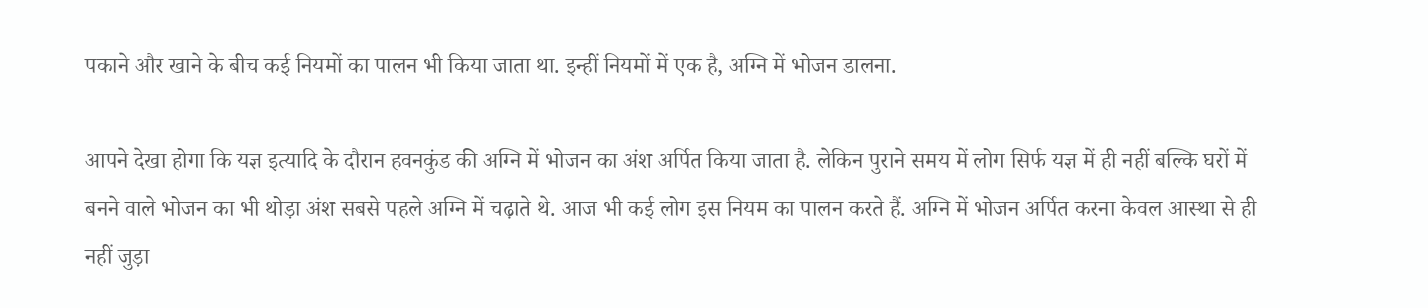पकाने और खाने के बीच कई नियमों का पालन भी किया जाता था. इन्हीं नियमों में एक है, अग्नि में भोजन डालना.

आपने देखा होगा कि यज्ञ इत्यादि के दौरान हवनकुंड की अग्नि में भोजन का अंश अर्पित किया जाता है. लेकिन पुराने समय में लोग सिर्फ यज्ञ में ही नहीं बल्कि घरों में बनने वाले भोजन का भी थोड़ा अंश सबसे पहले अग्नि में चढ़ाते थे. आज भी कई लोग इस नियम का पालन करते हैं. अग्नि में भोजन अर्पित करना केवल आस्था से ही नहीं जुड़ा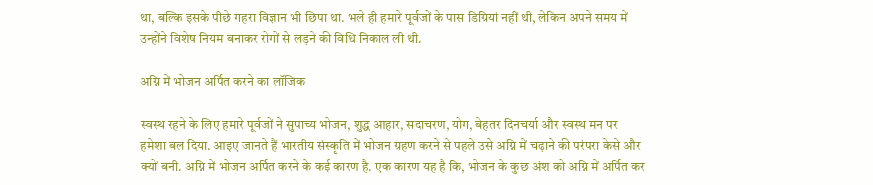था, बल्कि इसके पीछे गहरा विज्ञान भी छिपा था. भले ही हमारे पूर्वजों के पास डिग्रियां नहीं थी, लेकिन अपने समय में उन्होंने विशेष नियम बनाकर रोगों से लड़ने की विधि निकाल ली थी.

अग्नि में भोजन अर्पित करने का लॉजिक

स्वस्थ रहने के लिए हमारे पूर्वजों ने सुपाच्य भोजन, शुद्ध आहार, सदाचरण, योग, बेहतर दिनचर्या और स्वस्थ मन पर हमेशा बल दिया. आइए जानते हैं भारतीय संस्कृति में भोजन ग्रहण करने से पहले उसे अग्नि में चढ़ाने की परंपरा केसे और क्यों बनी. अग्नि में भोजन अर्पित करने के कई कारण है. एक कारण यह है कि, भोजन के कुछ अंश को अग्नि में अर्पित कर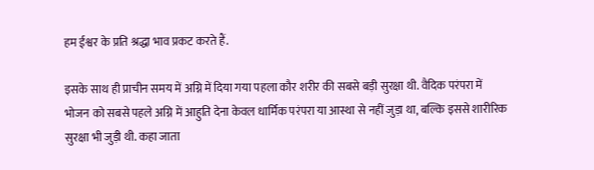हम ईश्वर के प्रति श्रद्धा भाव प्रकट करते हैं.

इसके साथ ही प्राचीन समय में अग्नि में दिया गया पहला कौर शरीर की सबसे बड़ी सुरक्षा थी. वैदिक परंपरा में भोजन को सबसे पहले अग्नि में आहुति देना केवल धार्मिक परंपरा या आस्था से नहीं जुड़ा था, बल्कि इससे शारीरिक सुरक्षा भी जुड़ी थी. कहा जाता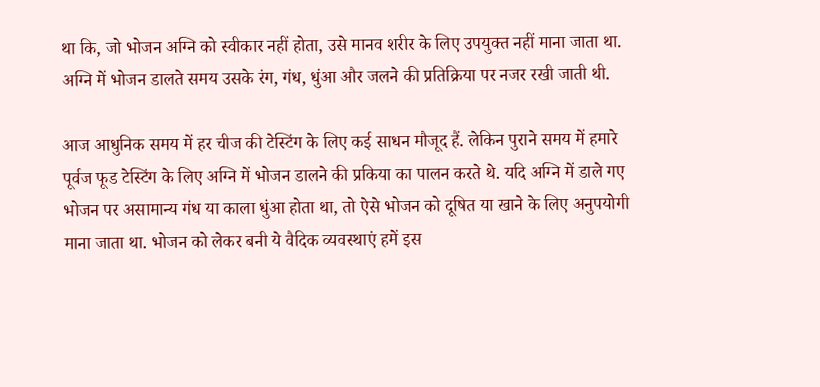था कि, जो भोजन अग्नि को स्वीकार नहीं होता, उसे मानव शरीर के लिए उपयुक्त नहीं माना जाता था. अग्नि में भोजन डालते समय उसके रंग, गंध, धुंआ और जलने की प्रतिक्रिया पर नजर रखी जाती थी.

आज आधुनिक समय में हर चीज की टेस्टिंग के लिए कई साधन मौजूद हैं. लेकिन पुराने समय में हमारे पूर्वज फूड टेस्टिंग के लिए अग्नि में भोजन डालने की प्रकिया का पालन करते थे. यदि अग्नि में डाले गए भोजन पर असामान्य गंध या काला धुंआ होता था, तो ऐसे भोजन को दूषित या खाने के लिए अनुपयोगी माना जाता था. भोजन को लेकर बनी ये वैदिक व्यवस्थाएं हमें इस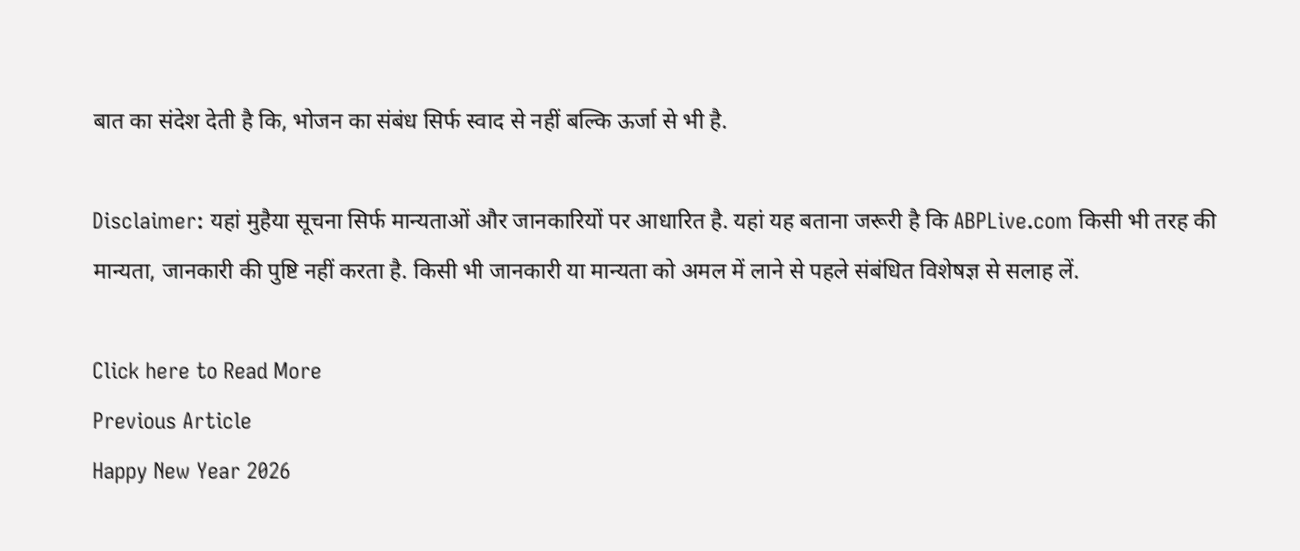बात का संदेश देती है कि, भोजन का संबंध सिर्फ स्वाद से नहीं बल्कि ऊर्जा से भी है.

Disclaimer: यहां मुहैया सूचना सिर्फ मान्यताओं और जानकारियों पर आधारित है. यहां यह बताना जरूरी है कि ABPLive.com किसी भी तरह की मान्यता, जानकारी की पुष्टि नहीं करता है. किसी भी जानकारी या मान्यता को अमल में लाने से पहले संबंधित विशेषज्ञ से सलाह लें.

Click here to Read More
Previous Article
Happy New Year 2026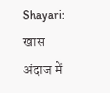Shayari: खास अंदाज में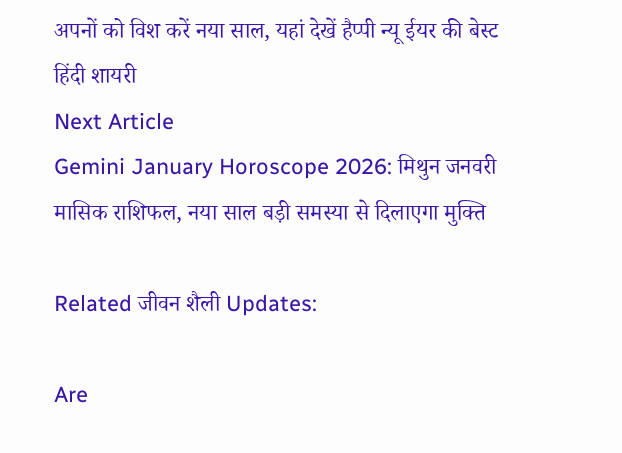अपनों को विश करें नया साल, यहां देखें हैप्पी न्यू ईयर की बेस्ट हिंदी शायरी
Next Article
Gemini January Horoscope 2026: मिथुन जनवरी मासिक राशिफल, नया साल बड़ी समस्या से दिलाएगा मुक्ति

Related जीवन शैली Updates:

Are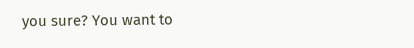you sure? You want to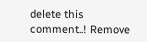delete this comment..! Remove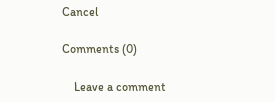Cancel

Comments (0)

    Leave a comment